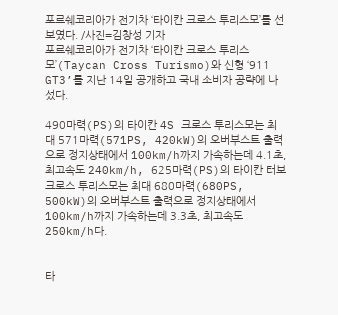포르쉐코리아가 전기차 ‘타이칸 크로스 투리스모’를 선보였다. /사진=김창성 기자
포르쉐코리아가 전기차 ‘타이칸 크로스 투리스모’(Taycan Cross Turismo)와 신형 ‘911 GT3’를 지난 14일 공개하고 국내 소비자 공략에 나섰다.

490마력(PS)의 타이칸 4S 크로스 투리스모는 최대 571마력(571PS, 420kW)의 오버부스트 출력으로 정지상태에서 100km/h까지 가속하는데 4.1초, 최고속도 240km/h, 625마력(PS)의 타이칸 터보 크로스 투리스모는 최대 680마력(680PS, 500kW)의 오버부스트 출력으로 정지상태에서 100km/h까지 가속하는데 3.3초, 최고속도 250km/h다.


타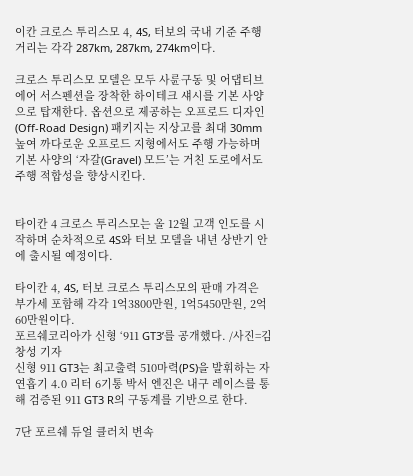이칸 크로스 투리스모 4, 4S, 터보의 국내 기준 주행 거리는 각각 287km, 287km, 274km이다.

크로스 투리스모 모델은 모두 사륜구동 및 어댑티브 에어 서스펜션을 장착한 하이테크 섀시를 기본 사양으로 탑재한다. 옵션으로 제공하는 오프로드 디자인(Off-Road Design) 패키지는 지상고를 최대 30mm 높여 까다로운 오프로드 지형에서도 주행 가능하며 기본 사양의 ‘자갈(Gravel) 모드’는 거친 도로에서도 주행 적합성을 향상시킨다.


타이칸 4 크로스 투리스모는 올 12월 고객 인도를 시작하며 순차적으로 4S와 터보 모델을 내년 상반기 안에 출시될 예정이다.

타이칸 4, 4S, 터보 크로스 투리스모의 판매 가격은 부가세 포함해 각각 1억3800만원, 1억5450만원, 2억60만원이다.
포르쉐코리아가 신형 ‘911 GT3’를 공개했다. /사진=김창성 기자
신형 911 GT3는 최고출력 510마력(PS)을 발휘하는 자연흡기 4.0 리터 6기통 박서 엔진은 내구 레이스를 통해 검증된 911 GT3 R의 구동계를 기반으로 한다.

7단 포르쉐 듀얼 클러치 변속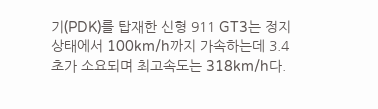기(PDK)를 탑재한 신형 911 GT3는 정지상태에서 100km/h까지 가속하는데 3.4초가 소요되며 최고속도는 318km/h다.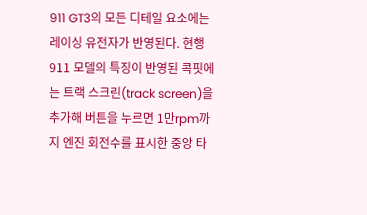911 GT3의 모든 디테일 요소에는 레이싱 유전자가 반영된다. 현행 911 모델의 특징이 반영된 콕핏에는 트랙 스크린(track screen)을 추가해 버튼을 누르면 1만rpm까지 엔진 회전수를 표시한 중앙 타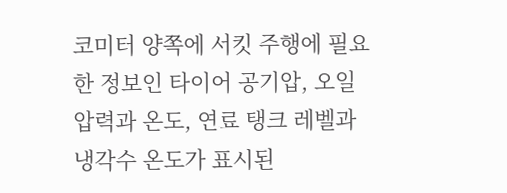코미터 양쪽에 서킷 주행에 필요한 정보인 타이어 공기압, 오일 압력과 온도, 연료 탱크 레벨과 냉각수 온도가 표시된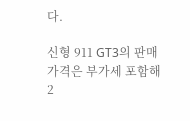다.

신형 911 GT3의 판매 가격은 부가세 포함해 2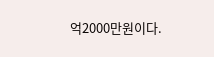억2000만원이다.